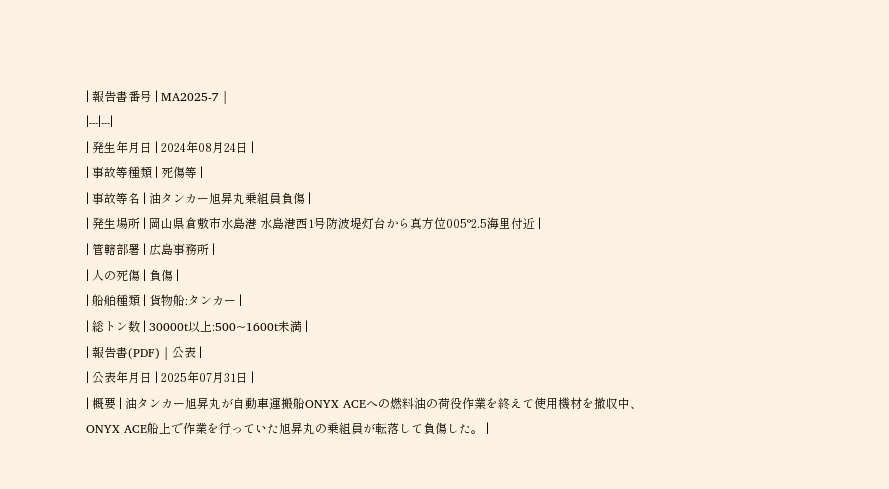| 報告書番号 | MA2025-7 |
|---|---|
| 発生年月日 | 2024年08月24日 |
| 事故等種類 | 死傷等 |
| 事故等名 | 油タンカー旭昇丸乗組員負傷 |
| 発生場所 | 岡山県倉敷市水島港 水島港西1号防波堤灯台から真方位005°2.5海里付近 |
| 管轄部署 | 広島事務所 |
| 人の死傷 | 負傷 |
| 船舶種類 | 貨物船:タンカー |
| 総トン数 | 30000t以上:500~1600t未満 |
| 報告書(PDF) | 公表 |
| 公表年月日 | 2025年07月31日 |
| 概要 | 油タンカー旭昇丸が自動車運搬船ONYX ACEへの燃料油の荷役作業を終えて使用機材を撤収中、ONYX ACE船上で作業を行っていた旭昇丸の乗組員が転落して負傷した。 |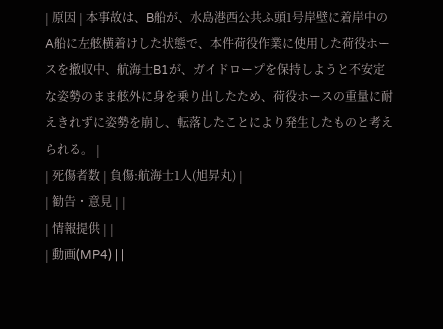| 原因 | 本事故は、B船が、水島港西公共ふ頭1号岸壁に着岸中のA船に左舷横着けした状態で、本件荷役作業に使用した荷役ホースを撤収中、航海士B1が、ガイドロープを保持しようと不安定な姿勢のまま舷外に身を乗り出したため、荷役ホースの重量に耐えきれずに姿勢を崩し、転落したことにより発生したものと考えられる。 |
| 死傷者数 | 負傷:航海士1人(旭昇丸) |
| 勧告・意見 | |
| 情報提供 | |
| 動画(MP4) | |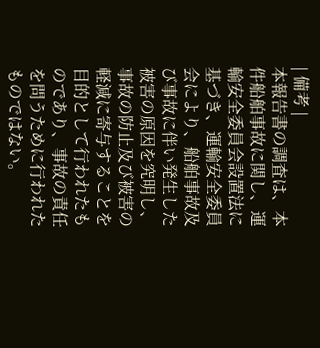| 備考 |
本報告書の調査は、本件船舶事故に関し、運輸安全委員会設置法に基づき、運輸安全委員会により、船舶事故及び事故に伴い発生した被害の原因を究明し、事故の防止及び被害の軽減に寄与することを目的として行われたものであり、事故の責任を問うために行われたものではない。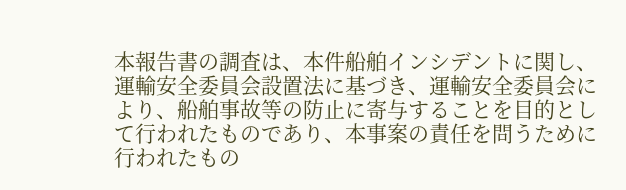本報告書の調査は、本件船舶インシデントに関し、運輸安全委員会設置法に基づき、運輸安全委員会により、船舶事故等の防止に寄与することを目的として行われたものであり、本事案の責任を問うために行われたもの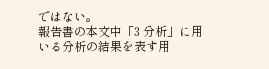ではない。
報告書の本文中「3 分析」に用いる分析の結果を表す用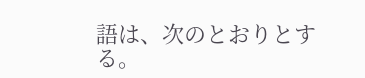語は、次のとおりとする。